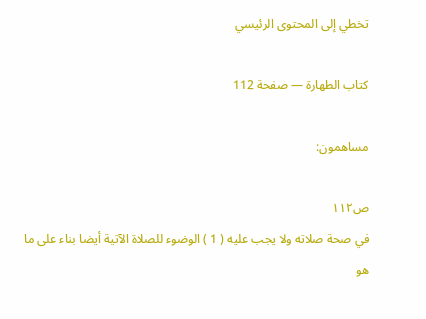تخطي إلى المحتوى الرئيسي

كتاب الطهارة — صفحة 112

مساهمون:

ص١١٢
في صحة صلاته ولا يجب عليه ( 1 ) الوضوء للصلاة الآتية أيضا بناء على ما هو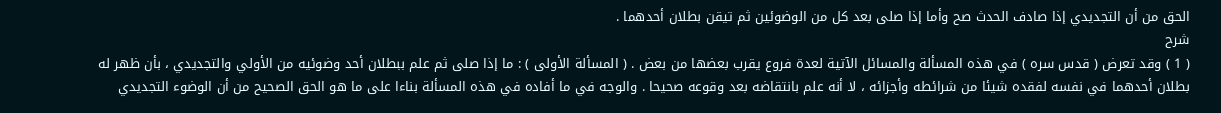الحق من أن التجديدي إذا صادف الحدث صح وأما إذا صلى بعد كل من الوضوئين ثم تيقن بطلان أحدهما .
شرح
( 1 ) وقد تعرض ( قدس سره ) في هذه المسألة والمسائل الآتية لعدة فروع يقرب بعضها من بعض . ( المسألة الأولى ) : ما إذا صلى ثم علم ببطلان أحد وضوئيه من الأولي والتجديدي ، بأن ظهر له بطلان أحدهما في نفسه لفقده شيئا من شرائطه وأجزائه ، لا أنه علم بانتقاضه بعد وقوعه صحيحا . والوجه في ما أفاده في هذه المسألة بناءا على ما هو الحق الصحيح من أن الوضوء التجديدي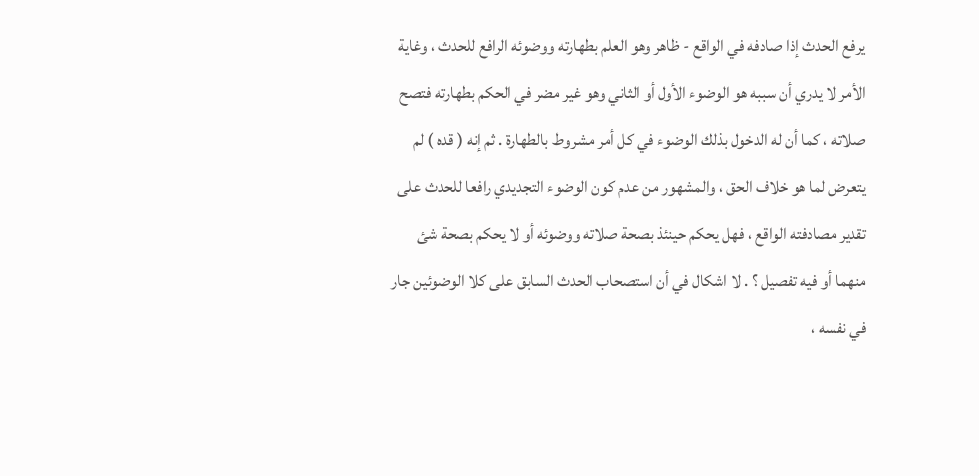يرفع الحدث إذا صادفه في الواقع - ظاهر وهو العلم بطهارته ووضوئه الرافع للحدث ، وغاية الأمر لا يدري أن سببه هو الوضوء الأول أو الثاني وهو غير مضر في الحكم بطهارته فتصح صلاته ، كما أن له الدخول بذلك الوضوء في كل أمر مشروط بالطهارة . ثم إنه ( قده ) لم يتعرض لما هو خلاف الحق ، والمشهور من عدم كون الوضوء التجديدي رافعا للحدث على تقدير مصادفته الواقع ، فهل يحكم حينئذ بصحة صلاته ووضوئه أو لا يحكم بصحة شئ منهما أو فيه تفصيل ؟ . لا اشكال في أن استصحاب الحدث السابق على كلا الوضوئين جار في نفسه ،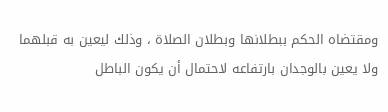ومقتضاه الحكم ببطلانها وبطلان الصلاة ، وذلك ليعين به قبلهما ولا يعين بالوجدان بارتفاعه لاحتمال أن يكون الباطل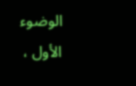الوضوء الأول ،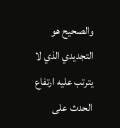والصحيح هو التجديدي الذي لا يترتب عليه ارتفاع الحدث على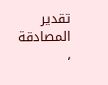تقدير المصادقة ،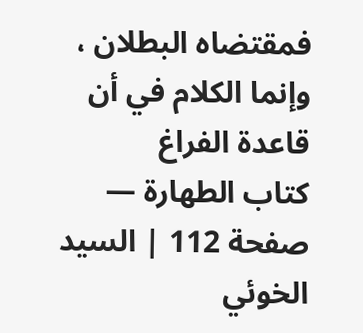فمقتضاه البطلان ، وإنما الكلام في أن قاعدة الفراغ
كتاب الطهارة — صفحة 112 | السيد الخوئي